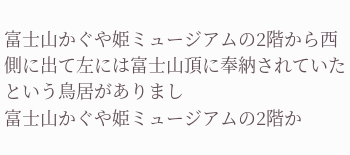富士山かぐや姫ミュージアムの2階から西側に出て左には富士山頂に奉納されていたという鳥居がありまし
富士山かぐや姫ミュージアムの2階か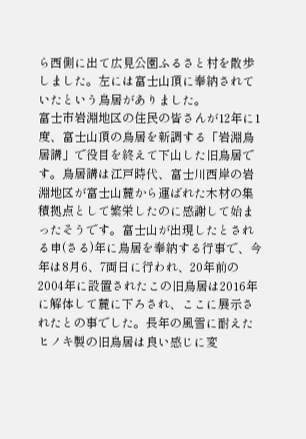ら西側に出て広見公園ふるさと村を散歩しました。左には富士山頂に奉納されていたという鳥居がありました。
富士市岩淵地区の住民の皆さんが12年に1度、富士山頂の鳥居を新調する「岩淵鳥居講」で役目を終えて下山した旧鳥居です。鳥居講は江戸時代、富士川西岸の岩淵地区が富士山麓から運ばれた木材の集積拠点として繁栄したのに感謝して始まったそうです。富士山が出現したとされる申(さる)年に鳥居を奉納する行事で、今年は8月6、7両日に行われ、20年前の2004年に設置されたこの旧鳥居は2016年に解体して麓に下ろされ、ここに展示されたとの事でした。長年の風雪に耐えたヒノキ製の旧鳥居は良い感じに変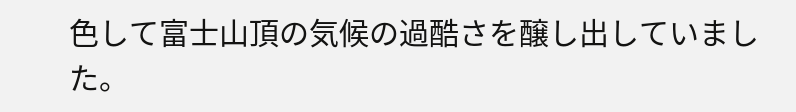色して富士山頂の気候の過酷さを醸し出していました。